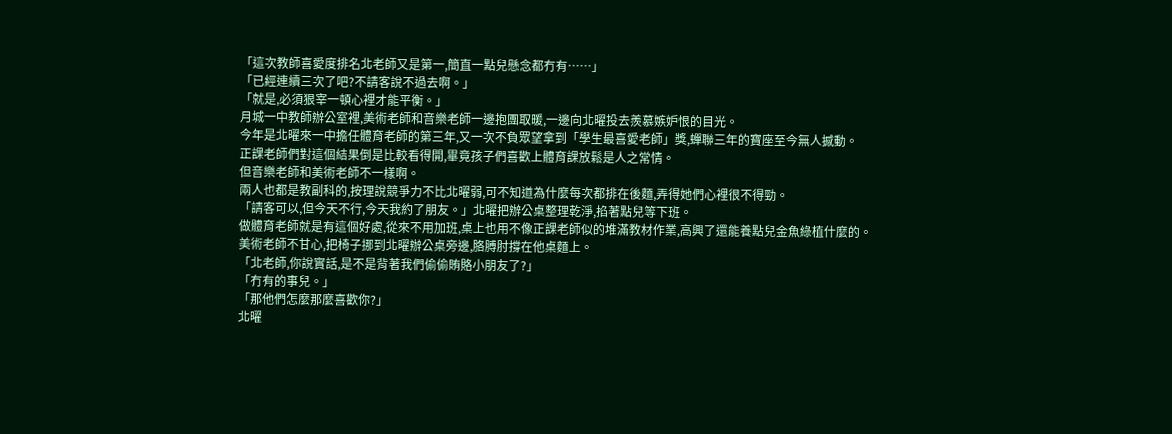「這次教師喜愛度排名北老師又是第一,簡直一點兒懸念都冇有……」
「已經連續三次了吧?不請客說不過去啊。」
「就是,必須狠宰一頓心裡才能平衡。」
月城一中教師辦公室裡,美術老師和音樂老師一邊抱團取暖,一邊向北曜投去羨慕嫉妒恨的目光。
今年是北曜來一中擔任體育老師的第三年,又一次不負眾望拿到「學生最喜愛老師」獎,蟬聯三年的寶座至今無人撼動。
正課老師們對這個結果倒是比較看得開,畢竟孩子們喜歡上體育課放鬆是人之常情。
但音樂老師和美術老師不一樣啊。
兩人也都是教副科的,按理說競爭力不比北曜弱,可不知道為什麼每次都排在後麵,弄得她們心裡很不得勁。
「請客可以,但今天不行,今天我約了朋友。」北曜把辦公桌整理乾淨,掐著點兒等下班。
做體育老師就是有這個好處,從來不用加班,桌上也用不像正課老師似的堆滿教材作業,高興了還能養點兒金魚綠植什麼的。
美術老師不甘心,把椅子挪到北曜辦公桌旁邊,胳膊肘撐在他桌麵上。
「北老師,你說實話,是不是背著我們偷偷賄賂小朋友了?」
「冇有的事兒。」
「那他們怎麼那麼喜歡你?」
北曜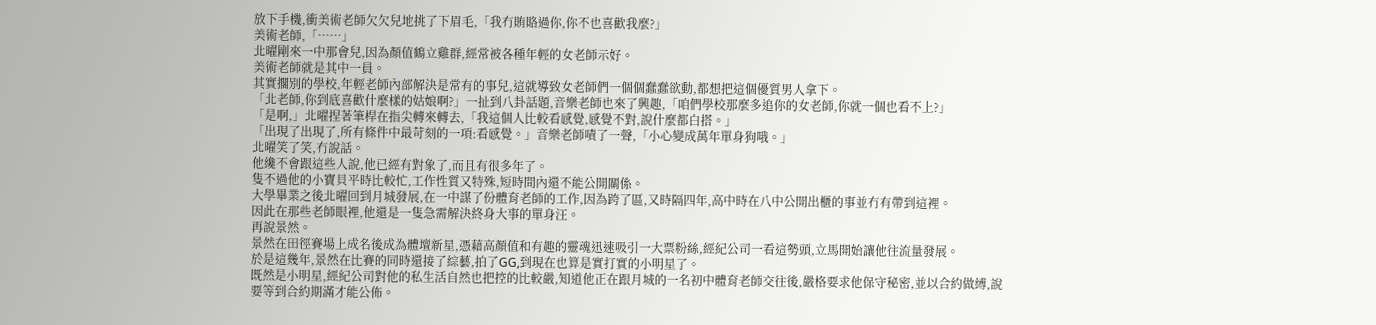放下手機,衝美術老師欠欠兒地挑了下眉毛,「我冇賄賂過你,你不也喜歡我麼?」
美術老師,「……」
北曜剛來一中那會兒,因為顏值鶴立雞群,經常被各種年輕的女老師示好。
美術老師就是其中一員。
其實擱別的學校,年輕老師內部解決是常有的事兒,這就導致女老師們一個個蠢蠢欲動,都想把這個優質男人拿下。
「北老師,你到底喜歡什麼樣的姑娘啊?」一扯到八卦話題,音樂老師也來了興趣,「咱們學校那麼多追你的女老師,你就一個也看不上?」
「是啊,」北曜捏著筆桿在指尖轉來轉去,「我這個人比較看感覺,感覺不對,說什麼都白搭。」
「出現了出現了,所有條件中最苛刻的一項:看感覺。」音樂老師嘖了一聲,「小心變成萬年單身狗哦。」
北曜笑了笑,冇說話。
他纔不會跟這些人說,他已經有對象了,而且有很多年了。
隻不過他的小寶貝平時比較忙,工作性質又特殊,短時間內還不能公開關係。
大學畢業之後北曜回到月城發展,在一中謀了份體育老師的工作,因為跨了區,又時隔四年,高中時在八中公開出櫃的事並冇有帶到這裡。
因此在那些老師眼裡,他還是一隻急需解決終身大事的單身汪。
再說景然。
景然在田徑賽場上成名後成為體壇新星,憑藉高顏值和有趣的靈魂迅速吸引一大票粉絲,經紀公司一看這勢頭,立馬開始讓他往流量發展。
於是這幾年,景然在比賽的同時還接了綜藝,拍了GG,到現在也算是實打實的小明星了。
既然是小明星,經紀公司對他的私生活自然也把控的比較嚴,知道他正在跟月城的一名初中體育老師交往後,嚴格要求他保守秘密,並以合約做縛,說要等到合約期滿才能公佈。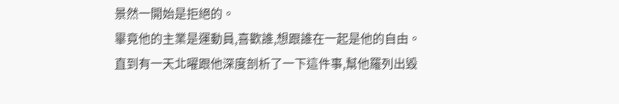景然一開始是拒絕的。
畢竟他的主業是運動員,喜歡誰,想跟誰在一起是他的自由。
直到有一天北曜跟他深度剖析了一下這件事,幫他羅列出毀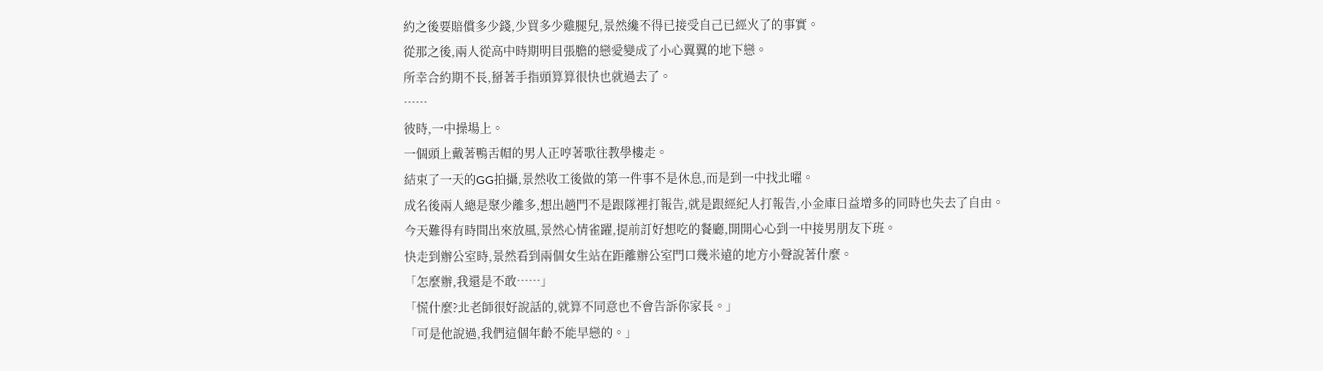約之後要賠償多少錢,少買多少雞腿兒,景然纔不得已接受自己已經火了的事實。
從那之後,兩人從高中時期明目張膽的戀愛變成了小心翼翼的地下戀。
所幸合約期不長,掰著手指頭算算很快也就過去了。
……
彼時,一中操場上。
一個頭上戴著鴨舌帽的男人正哼著歌往教學樓走。
結束了一天的GG拍攝,景然收工後做的第一件事不是休息,而是到一中找北曜。
成名後兩人總是聚少離多,想出趟門不是跟隊裡打報告,就是跟經紀人打報告,小金庫日益增多的同時也失去了自由。
今天難得有時間出來放風,景然心情雀躍,提前訂好想吃的餐廳,開開心心到一中接男朋友下班。
快走到辦公室時,景然看到兩個女生站在距離辦公室門口幾米遠的地方小聲說著什麼。
「怎麼辦,我還是不敢……」
「慌什麼?北老師很好說話的,就算不同意也不會告訴你家長。」
「可是他說過,我們這個年齡不能早戀的。」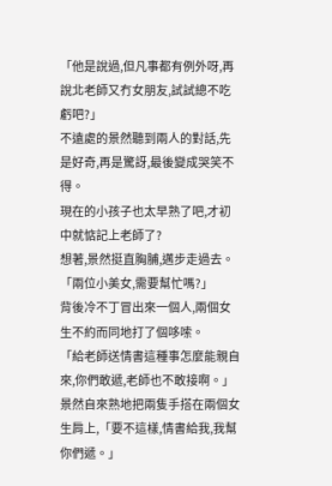「他是說過,但凡事都有例外呀,再說北老師又冇女朋友,試試總不吃虧吧?」
不遠處的景然聽到兩人的對話,先是好奇,再是驚訝,最後變成哭笑不得。
現在的小孩子也太早熟了吧,才初中就惦記上老師了?
想著,景然挺直胸脯,邁步走過去。
「兩位小美女,需要幫忙嗎?」
背後冷不丁冒出來一個人,兩個女生不約而同地打了個哆嗦。
「給老師送情書這種事怎麼能親自來,你們敢遞,老師也不敢接啊。」景然自來熟地把兩隻手搭在兩個女生肩上,「要不這樣,情書給我,我幫你們遞。」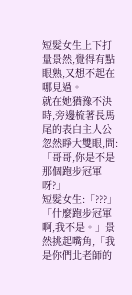短髮女生上下打量景然,覺得有點眼熟,又想不起在哪見過。
就在她猶豫不決時,旁邊梳著長馬尾的表白主人公忽然睜大雙眼,問:「哥哥,你是不是那個跑步冠軍呀?」
短髮女生:「???」
「什麼跑步冠軍啊,我不是。」景然挑起嘴角,「我是你們北老師的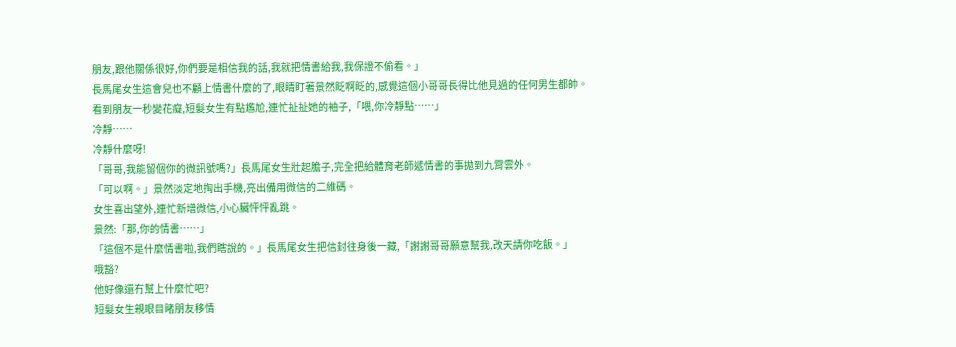朋友,跟他關係很好,你們要是相信我的話,我就把情書給我,我保證不偷看。」
長馬尾女生這會兒也不顧上情書什麼的了,眼睛盯著景然眨啊眨的,感覺這個小哥哥長得比他見過的任何男生都帥。
看到朋友一秒變花癡,短髮女生有點尷尬,連忙扯扯她的袖子,「喂,你冷靜點……」
冷靜……
冷靜什麼呀!
「哥哥,我能留個你的微訊號嗎?」長馬尾女生壯起膽子,完全把給體育老師遞情書的事拋到九霄雲外。
「可以啊。」景然淡定地掏出手機,亮出備用微信的二維碼。
女生喜出望外,連忙新增微信,小心臟怦怦亂跳。
景然:「那,你的情書……」
「這個不是什麼情書啦,我們瞎說的。」長馬尾女生把信封往身後一藏,「謝謝哥哥願意幫我,改天請你吃飯。」
哦豁?
他好像還冇幫上什麼忙吧?
短髮女生親眼目睹朋友移情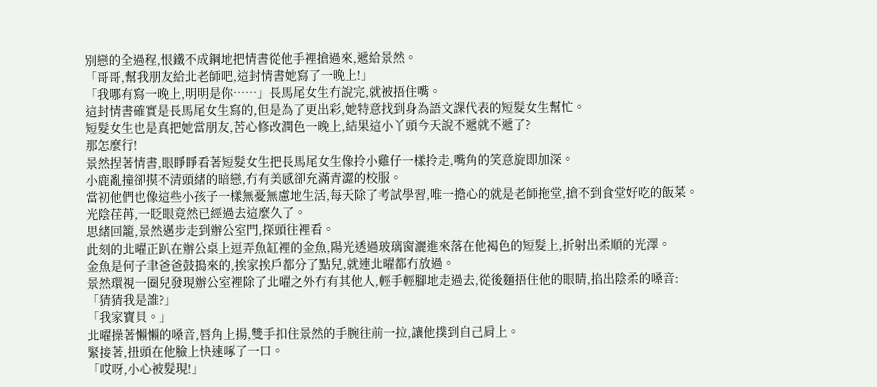別戀的全過程,恨鐵不成鋼地把情書從他手裡搶過來,遞給景然。
「哥哥,幫我朋友給北老師吧,這封情書她寫了一晚上!」
「我哪有寫一晚上,明明是你……」長馬尾女生冇說完,就被捂住嘴。
這封情書確實是長馬尾女生寫的,但是為了更出彩,她特意找到身為語文課代表的短髮女生幫忙。
短髮女生也是真把她當朋友,苦心修改潤色一晚上,結果這小丫頭今天說不遞就不遞了?
那怎麼行!
景然捏著情書,眼睜睜看著短髮女生把長馬尾女生像拎小雞仔一樣拎走,嘴角的笑意旋即加深。
小鹿亂撞卻摸不清頭緒的暗戀,冇有美感卻充滿青澀的校服。
當初他們也像這些小孩子一樣無憂無慮地生活,每天除了考試學習,唯一擔心的就是老師拖堂,搶不到食堂好吃的飯菜。
光陰荏苒,一眨眼竟然已經過去這麼久了。
思緒回籠,景然邁步走到辦公室門,探頭往裡看。
此刻的北曜正趴在辦公桌上逗弄魚缸裡的金魚,陽光透過玻璃窗灑進來落在他褐色的短髮上,折射出柔順的光澤。
金魚是何子聿爸爸鼓搗來的,挨家挨戶都分了點兒,就連北曜都冇放過。
景然環視一圈兒發現辦公室裡除了北曜之外冇有其他人,輕手輕腳地走過去,從後麵捂住他的眼睛,掐出陰柔的嗓音:
「猜猜我是誰?」
「我家寶貝。」
北曜操著懶懶的嗓音,唇角上揚,雙手扣住景然的手腕往前一拉,讓他撲到自己肩上。
緊接著,扭頭在他臉上快速啄了一口。
「哎呀,小心被髮現!」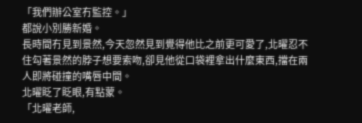「我們辦公室冇監控。」
都說小別勝新婚。
長時間冇見到景然,今天忽然見到覺得他比之前更可愛了,北曜忍不住勾著景然的脖子想要索吻,卻見他從口袋裡拿出什麼東西,擋在兩人即將碰撞的嘴唇中間。
北曜眨了眨眼,有點蒙。
「北曜老師,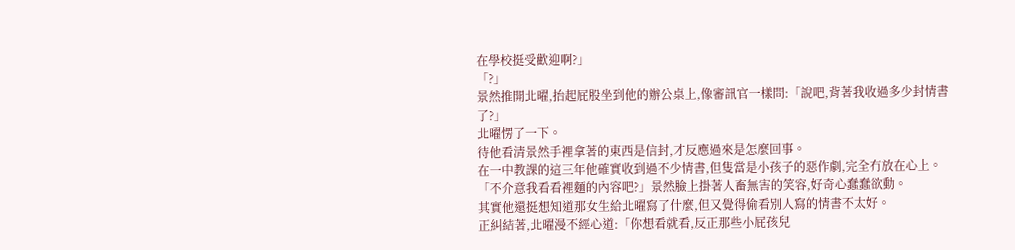在學校挺受歡迎啊?」
「?」
景然推開北曜,抬起屁股坐到他的辦公桌上,像審訊官一樣問:「說吧,背著我收過多少封情書了?」
北曜愣了一下。
待他看清景然手裡拿著的東西是信封,才反應過來是怎麼回事。
在一中教課的這三年他確實收到過不少情書,但隻當是小孩子的惡作劇,完全冇放在心上。
「不介意我看看裡麵的內容吧?」景然臉上掛著人畜無害的笑容,好奇心蠢蠢欲動。
其實他還挺想知道那女生給北曜寫了什麼,但又覺得偷看別人寫的情書不太好。
正糾結著,北曜漫不經心道:「你想看就看,反正那些小屁孩兒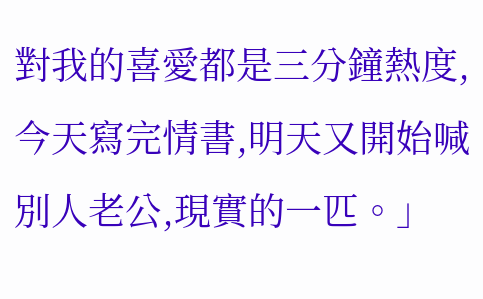對我的喜愛都是三分鐘熱度,今天寫完情書,明天又開始喊別人老公,現實的一匹。」